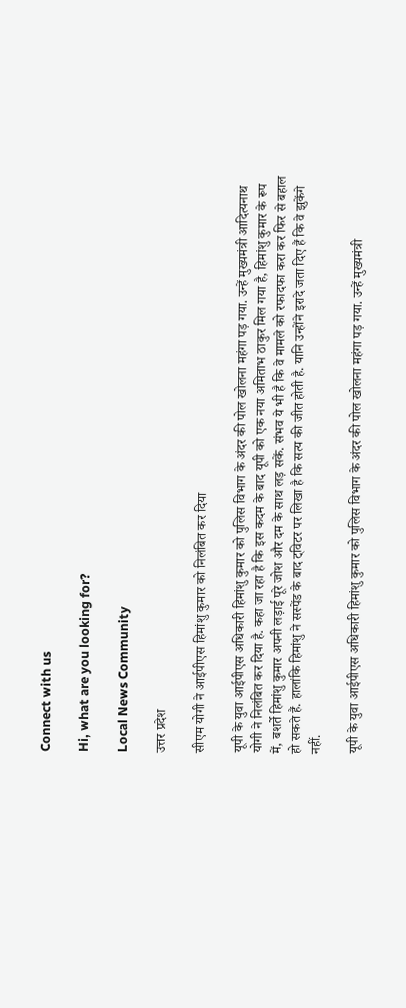Connect with us

Hi, what are you looking for?

Local News Community

उत्तर प्रदेश

सीएम योगी ने आईपीएस हिमांशु कुमार को निलंबित कर दिया

यूपी के युवा आईपीएस अधिकारी हिमांशु कुमार को पुलिस विभाग के अंदर की पोल खोलना महंगा पड़ गया. उन्हें मुख्यमंत्री आदित्यनाथ योगी ने निलंबित कर दिया है. कहा जा रहा है कि इस कदम के बाद यूपी को एक नया अमिताभ ठाकुर मिल गया है, हिमांशु कुमार के रूप में, बशर्ते हिमांशु कुमार अपनी लड़ाई पूरे जोश और दम के साथ लड़ सकें. संभव ये भी है कि वे मामले को रफादफा करा कर फिर से बहाल हो सकते हैं. हालांकि हिमांशु ने सस्पेंड के बाद ट्विटर पर लिखा है कि सत्य की जीत होती है. यानि उन्होंने इरादे जता दिए हैं कि वे झुकेंगे नहीं.

यूपी के युवा आईपीएस अधिकारी हिमांशु कुमार को पुलिस विभाग के अंदर की पोल खोलना महंगा पड़ गया. उन्हें मुख्यमंत्री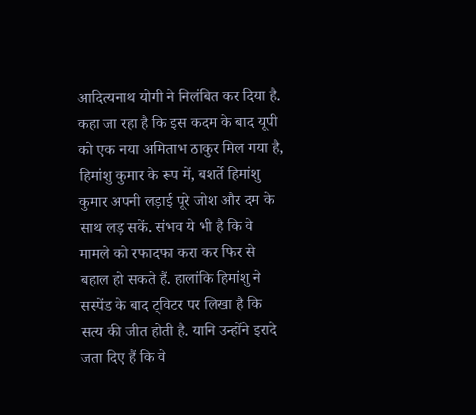आदित्यनाथ योगी ने निलंबित कर दिया है. कहा जा रहा है कि इस कदम के बाद यूपी को एक नया अमिताभ ठाकुर मिल गया है, हिमांशु कुमार के रूप में, बशर्ते हिमांशु कुमार अपनी लड़ाई पूरे जोश और दम के साथ लड़ सकें. संभव ये भी है कि वे मामले को रफादफा करा कर फिर से बहाल हो सकते हैं. हालांकि हिमांशु ने सस्पेंड के बाद ट्विटर पर लिखा है कि सत्य की जीत होती है. यानि उन्होंने इरादे जता दिए हैं कि वे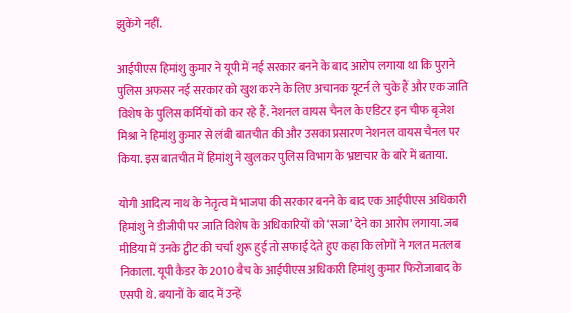झुकेंगे नहीं.

आईपीएस हिमांशु कुमार ने यूपी में नई सरकार बनने के बाद आरोप लगाया था कि पुराने पुलिस अफसर नई सरकार को खुश करने के लिए अचानक यूटर्न ले चुके हैं और एक जाति विशेष के पुलिस कर्मियों को कर रहे हैं. नेशनल वायस चैनल के एडिटर इन चीफ बृजेश मिश्रा ने हिमांशु कुमार से लंबी बातचीत की और उसका प्रसारण नेशनल वायस चैनल पर किया. इस बातचीत में हिमांशु ने खुलकर पुलिस विभाग के भ्रष्टाचार के बारे में बताया.

योगी आदित्‍य नाथ के नेतृत्‍व में भाजपा की सरकार बनने के बाद एक आईपीएस अधिकारी हिमांशु ने डीजीपी पर जाति विशेष के अधिकारियों को ‘सजा’ देने का आरोप लगाया. जब मीडिया में उनके ट्वीट की चर्चा शुरू हुई तो सफाई देते हुए कहा कि लोगों ने गलत मतलब निकाला. यूपी कैडर के 2010 बैच के आईपीएस अधिकारी हिमांशु कुमार फिरोजाबाद के एसपी थे. बयानों के बाद में उन्हें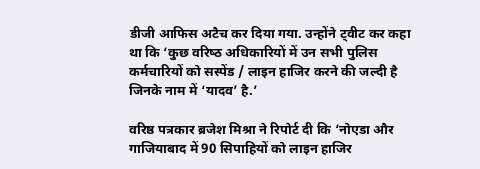डीजी आफिस अटैच कर दिया गया. उन्‍होंने ट्वीट कर कहा था कि ‘कुछ वरिष्‍ठ अधिकारियों में उन सभी पुलिस कर्मचारियों को सस्‍पेंड / लाइन हाजिर करने की जल्‍दी है जिनके नाम में ‘यादव’ है.’

वरिष्ठ पत्रकार ब्रजेश मिश्रा ने रिपोर्ट दी कि ‘नोएडा और गाजियाबाद में 90 सिपाहियों को लाइन हाजिर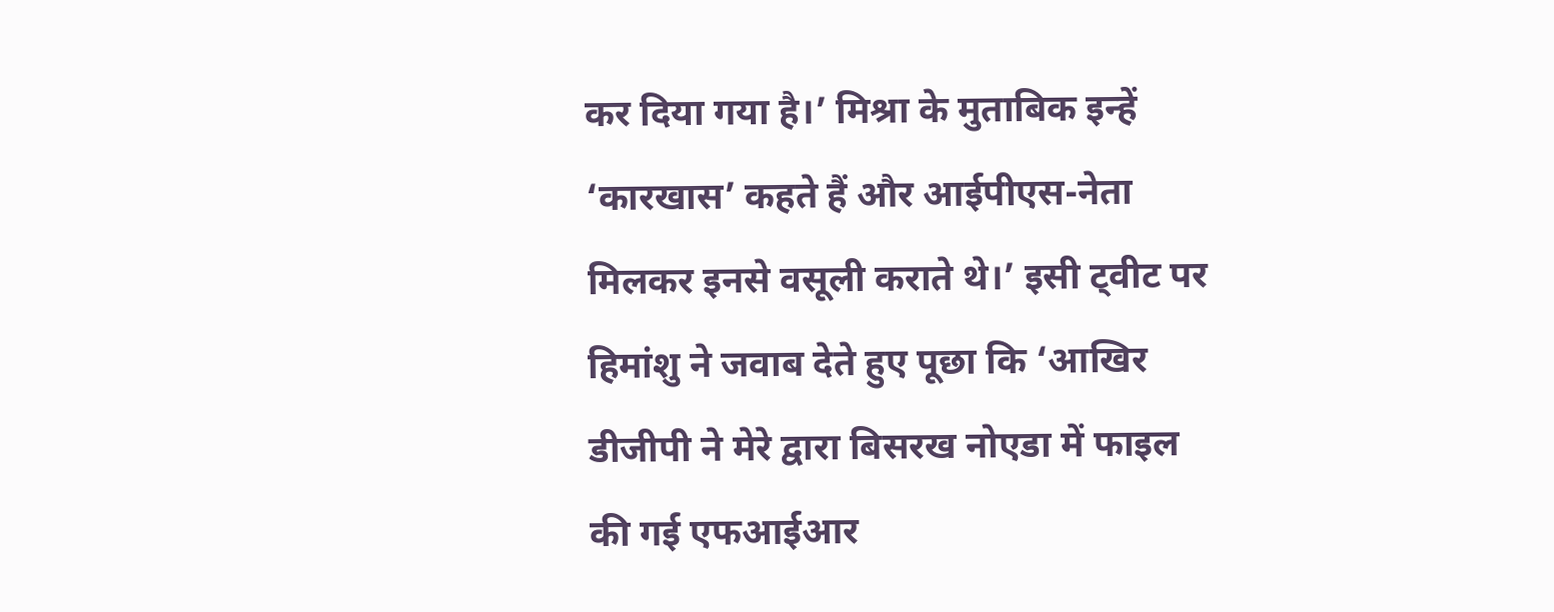कर दिया गया है।’ मिश्रा के मुताबिक इन्‍हें ‘कारखास’ कहते हैं और आईपीएस-नेता मिलकर इनसे वसूली कराते थे।’ इसी ट्वीट पर हिमांशु ने जवाब देते हुए पूछा कि ‘आखिर डीजीपी ने मेरे द्वारा बिसरख नोएडा में फाइल की गई एफआईआर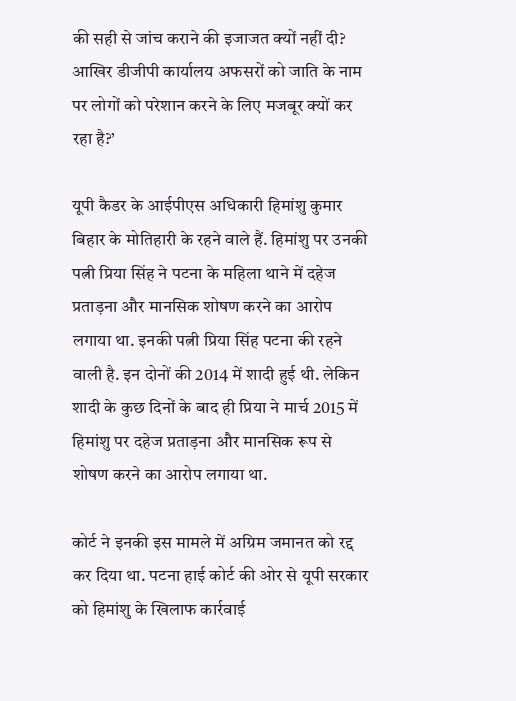की सही से जांच कराने की इजाजत क्‍यों नहीं दी? आखिर डीजीपी कार्यालय अफसरों को जाति के नाम पर लोगों को परेशान करने के लिए मजबूर क्‍यों कर रहा है?’

यूपी कैडर के आईपीएस अधिकारी हिमांशु कुमार बिहार के मोतिहारी के रहने वाले हैं. हिमांशु पर उनकी पत्नी प्रिया सिंह ने पटना के महिला थाने में दहेज प्रताड़ना और मानसिक शोषण करने का आरोप लगाया था. इनकी पत्नी प्रिया सिंह पटना की रहने वाली है. इन दोनों की 2014 में शादी हुई थी. लेकिन शादी के कुछ दिनों के बाद ही प्रिया ने मार्च 2015 में हिमांशु पर दहेज प्रताड़ना और मानसिक रूप से शोषण करने का आरोप लगाया था.

कोर्ट ने इनकी इस मामले में अग्रिम जमानत को रद्द कर दिया था. पटना हाई कोर्ट की ओर से यूपी सरकार को हिमांशु के खिलाफ कार्रवाई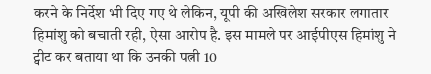करने के निर्देश भी दिए गए थे लेकिन, यूपी की अखिलेश सरकार लगातार हिमांशु को बचाती रही, ऐसा आरोप है. इस मामले पर आईपीएस हिमांशु ने ट्वीट कर बताया था कि उनकी पत्नी 10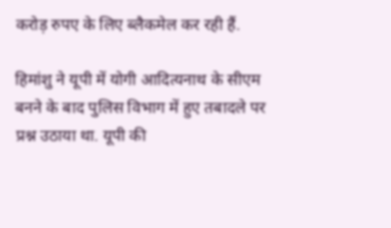करोड़ रुपए के लिए ब्लैकमेल कर रही हैं.

हिमांशु ने यूपी में योगी आदित्यनाथ के सीएम बनने के बाद पुलिस विभाग में हुए तबादले पर प्रश्न उठाया था. यूपी की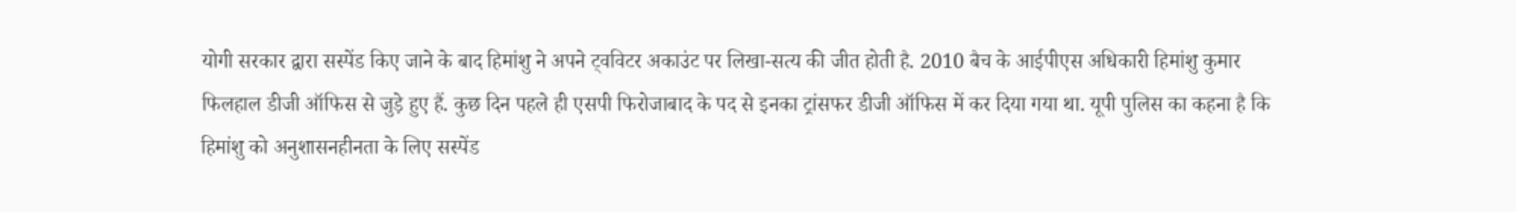योगी सरकार द्वारा सस्पेंड किए जाने के बाद हिमांशु ने अपने ट्वविटर अकाउंट पर लिखा-सत्य की जीत होती है. 2010 बैच के आईपीएस अधिकारी हिमांशु कुमार फिलहाल डीजी ऑफिस से जुड़े हुए हैं. कुछ दिन पहले ही एसपी फिरोजाबाद के पद से इनका ट्रांसफर डीजी ऑफिस में कर दिया गया था. यूपी पुलिस का कहना है कि हिमांशु को अनुशासनहीनता के लिए सस्पेंड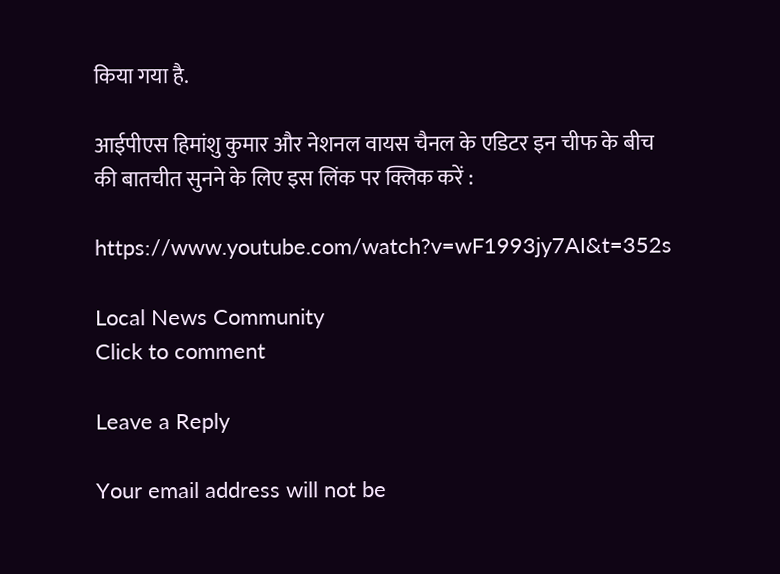किया गया है.

आईपीएस हिमांशु कुमार और नेशनल वायस चैनल के एडिटर इन चीफ के बीच की बातचीत सुनने के लिए इस लिंक पर क्लिक करें :

https://www.youtube.com/watch?v=wF1993jy7AI&t=352s

Local News Community
Click to comment

Leave a Reply

Your email address will not be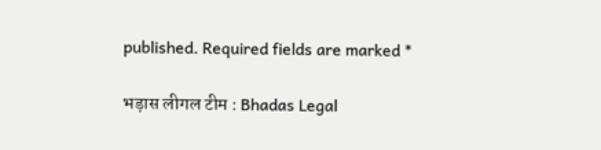published. Required fields are marked *

भड़ास लीगल टीम : Bhadas Legal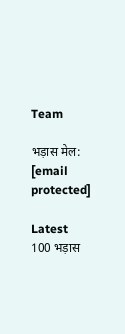Team

भड़ास मेल: [email protected]

Latest 100 भड़ास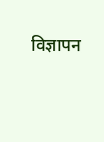विज्ञापन